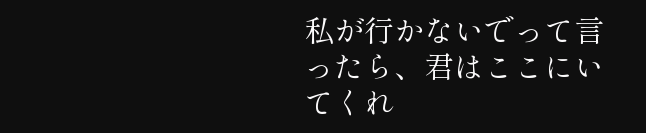私が行かないでって言ったら、君はここにいてくれ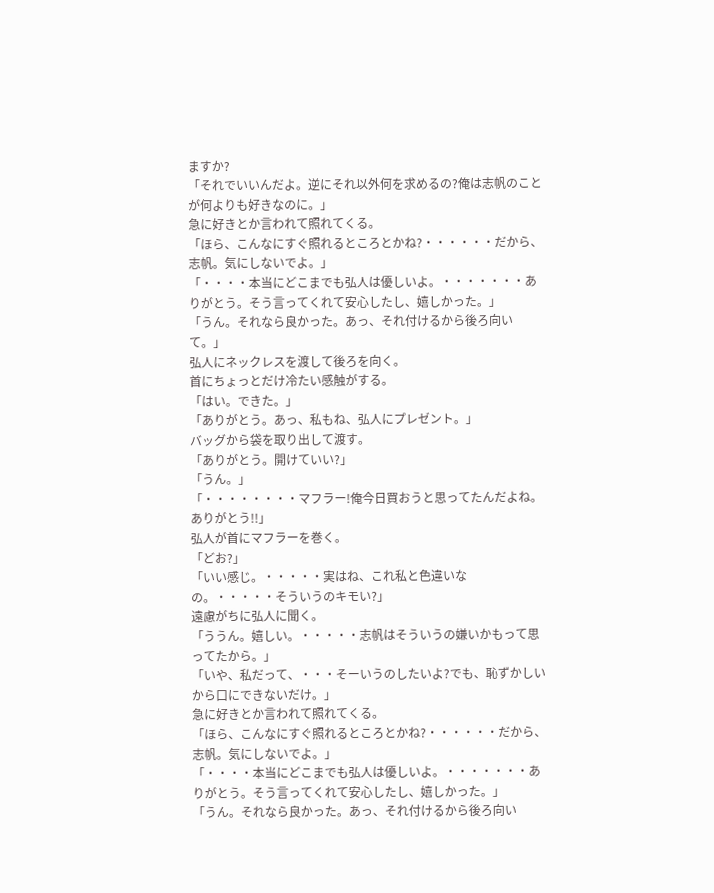ますか?
「それでいいんだよ。逆にそれ以外何を求めるの?俺は志帆のことが何よりも好きなのに。」
急に好きとか言われて照れてくる。
「ほら、こんなにすぐ照れるところとかね?・・・・・・だから、志帆。気にしないでよ。」
「・・・・本当にどこまでも弘人は優しいよ。・・・・・・・ありがとう。そう言ってくれて安心したし、嬉しかった。」
「うん。それなら良かった。あっ、それ付けるから後ろ向いて。」
弘人にネックレスを渡して後ろを向く。
首にちょっとだけ冷たい感触がする。
「はい。できた。」
「ありがとう。あっ、私もね、弘人にプレゼント。」
バッグから袋を取り出して渡す。
「ありがとう。開けていい?」
「うん。」
「・・・・・・・・マフラー!俺今日買おうと思ってたんだよね。ありがとう!!」
弘人が首にマフラーを巻く。
「どお?」
「いい感じ。・・・・・実はね、これ私と色違いなの。・・・・・そういうのキモい?」
遠慮がちに弘人に聞く。
「ううん。嬉しい。・・・・・志帆はそういうの嫌いかもって思ってたから。」
「いや、私だって、・・・そーいうのしたいよ?でも、恥ずかしいから口にできないだけ。」
急に好きとか言われて照れてくる。
「ほら、こんなにすぐ照れるところとかね?・・・・・・だから、志帆。気にしないでよ。」
「・・・・本当にどこまでも弘人は優しいよ。・・・・・・・ありがとう。そう言ってくれて安心したし、嬉しかった。」
「うん。それなら良かった。あっ、それ付けるから後ろ向い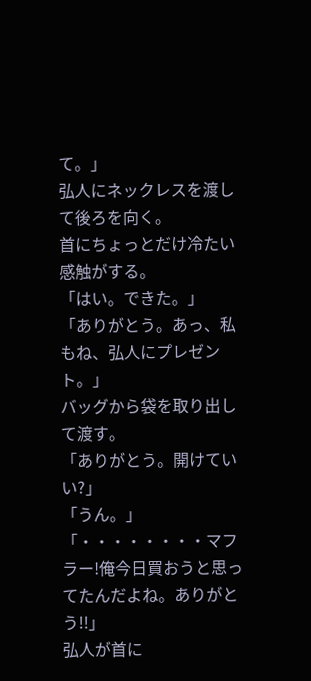て。」
弘人にネックレスを渡して後ろを向く。
首にちょっとだけ冷たい感触がする。
「はい。できた。」
「ありがとう。あっ、私もね、弘人にプレゼント。」
バッグから袋を取り出して渡す。
「ありがとう。開けていい?」
「うん。」
「・・・・・・・・マフラー!俺今日買おうと思ってたんだよね。ありがとう!!」
弘人が首に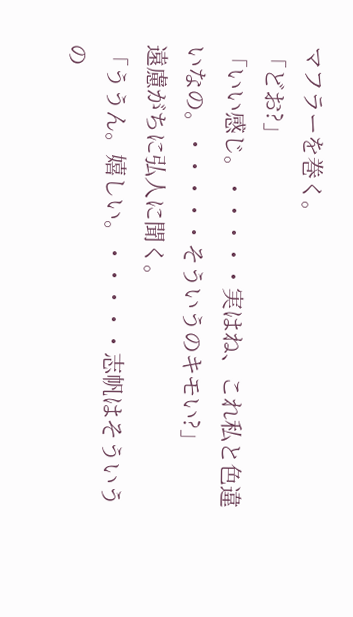マフラーを巻く。
「どお?」
「いい感じ。・・・・・実はね、これ私と色違いなの。・・・・・そういうのキモい?」
遠慮がちに弘人に聞く。
「ううん。嬉しい。・・・・・志帆はそういうの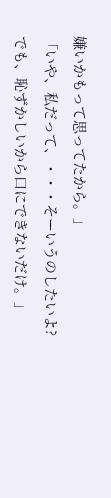嫌いかもって思ってたから。」
「いや、私だって、・・・そーいうのしたいよ?でも、恥ずかしいから口にできないだけ。」